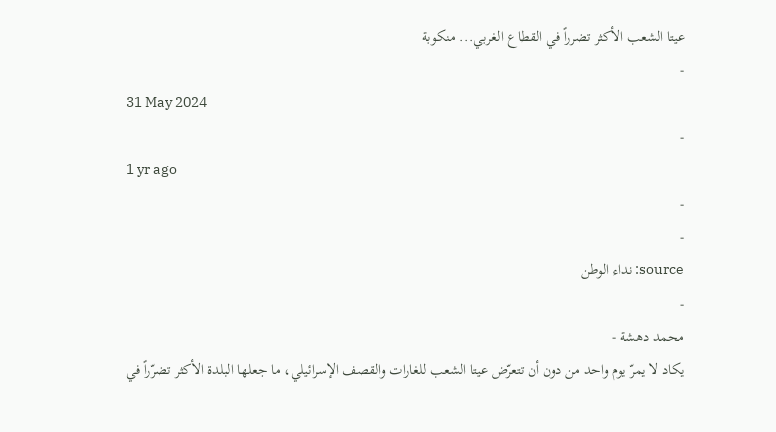عيتا الشعب الأكثر تضرراً في القطاع الغربي... منكوبة
-
31 May 2024
-
1 yr ago
-
-
source: نداء الوطن
-
محمد دهشة -
يكاد لا يمرّ يوم واحد من دون أن تتعرّض عيتا الشعب للغارات والقصف الإسرائيلي، ما جعلها البلدة الأكثر تضرّراً في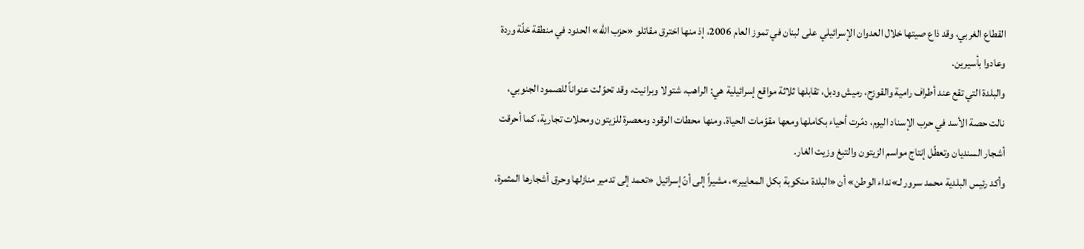القطاع الغربي، وقد ذاع صيتها خلال العدوان الإسرائيلي على لبنان في تموز العام 2006، إذ منها اخترق مقاتلو «حزب الله» الحدود في منطقة خلّة وردة وعادوا بأسيرين.
والبلدة التي تقع عند أطراف رامية والقوزح، رميش ودبل، تقابلها ثلاثة مواقع إسرائيلية هي: الراهب، شتولا وبرانيت، وقد تحوّلت عنواناً للصمود الجنوبي، نالت حصة الأسد في حرب الإسناد اليوم، دمّرت أحياء بكاملها ومعها مقوّمات الحياة. ومنها محطات الوقود ومعصرة للزيتون ومحلات تجارية، كما أحرقت أشجار السنديان وتعطّل إنتاج مواسم الزيتون والتبغ وزيت الغار.
وأكد رئيس البلدية محمد سرور لـ»نداء الوطن» أن «البلدة منكوبة بكل المعايير»، مشيراً إلى أنّ إسرائيل «تعمد إلى تدمير منازلها وحرق أشجارها المثمرة،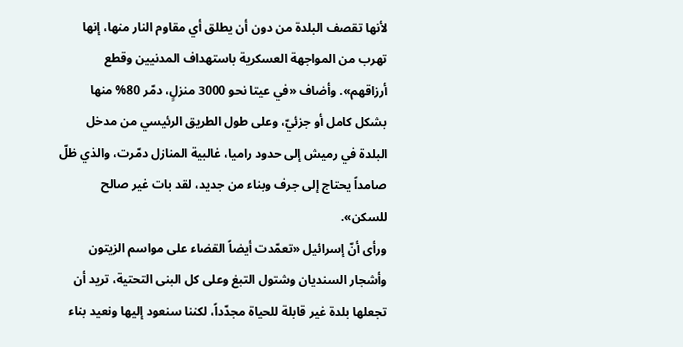لأنها تقصف البلدة من دون أن يطلق أي مقاوم النار منها، إنها تهرب من المواجهة العسكرية باستهداف المدنيين وقطع أرزاقهم». وأضاف «في عيتا نحو 3000 منزلٍ، دمّر 80% منها بشكل كامل أو جزئيّ، وعلى طول الطريق الرئيسي من مدخل البلدة في رميش إلى حدود راميا، غالبية المنازل دمّرت، والذي ظلّ صامداً يحتاج إلى جرف وبناء من جديد، لقد بات غير صالح للسكن».
ورأى أنّ إسرائيل «تعمّدت أيضاً القضاء على مواسم الزيتون وأشجار السنديان وشتول التبغ وعلى كل البنى التحتية، تريد أن تجعلها بلدة غير قابلة للحياة مجدّداً، لكننا سنعود إليها ونعيد بناء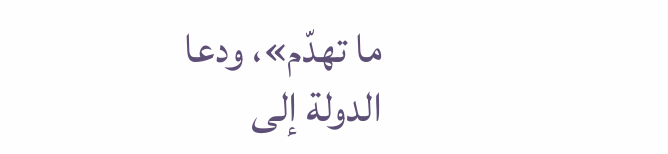ما تهدّم»، ودعا الدولة إلى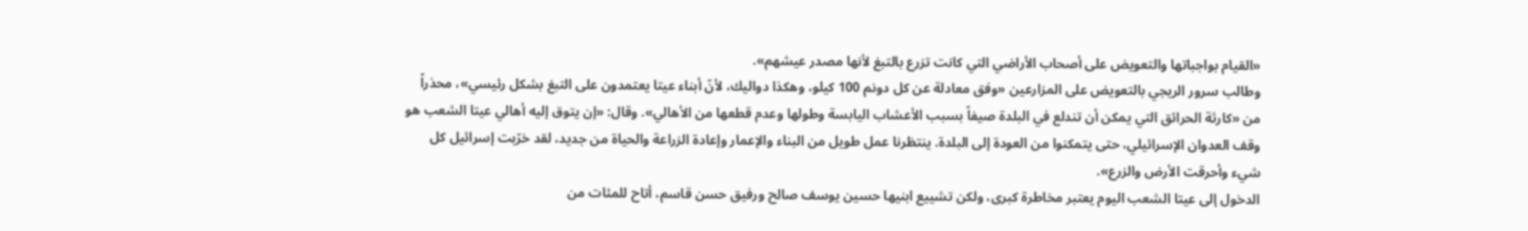«القيام بواجباتها والتعويض على أصحاب الأراضي التي كانت تزرع بالتبغ لأنها مصدر عيشهم».
وطالب سرور الريجي بالتعويض على المزارعين «وفق معادلة عن كل دونم 100 كيلو، وهكذا دواليك، لأنّ أبناء عيتا يعتمدون على التبغ بشكل رئيسي»، محذراً من «كارثة الحرائق التي يمكن أن تندلع في البلدة صيفاً بسبب الأعشاب اليابسة وطولها وعدم قطعها من الأهالي». وقال: «إن يتوق إليه أهالي عيتا الشعب هو وقف العدوان الإسرائيلي، حتى يتمكنوا من العودة إلى البلدة. ينتظرنا عمل طويل من البناء والإعمار وإعادة الزراعة والحياة من جديد، لقد خرّبت إسرائيل كل شيء وأحرقت الأرض والزرع».
الدخول إلى عيتا الشعب اليوم يعتبر مخاطرة كبرى، ولكن تشييع ابنيها حسين يوسف صالح ورفيق حسن قاسم، أتاح للمئات من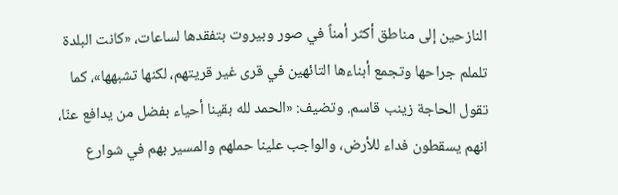النازحين إلى مناطق أكثر أمناً في صور وبيروت بتفقدها لساعات، «كانت البلدة تلملم جراحها وتجمع أبناءها التائهين في قرى غير قريتهم، لكنها تشبهها»، كما تقول الحاجة زينب قاسم. وتضيف: «الحمد لله بقينا أحياء بفضل من يدافع عنّا، انهم يسقطون فداء للأرض، والواجب علينا حملهم والمسير بهم في شوارع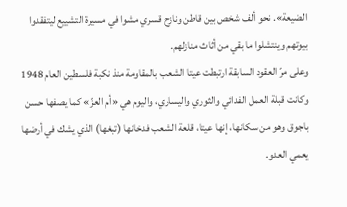الضيعة». نحو ألف شخص بين قاطن ونازح قسري مشوا في مسيرة التشييع ليتفقدوا بيوتهم وينتشلوا ما بقي من أثاث منازلهم.
وعلى مرّ العقود السابقة ارتبطت عيتا الشعب بالمقاومة منذ نكبة فلسطين العام 1948 وكانت قبلة العمل الفدائي والثوري واليساري، واليوم هي «أم العزّ» كما يصفها حسن باجوق وهو من سكانها، إنها عيتا، قلعة الشعب فدخانها (تبغها) الذي يشك في أرضها يعمي العدو.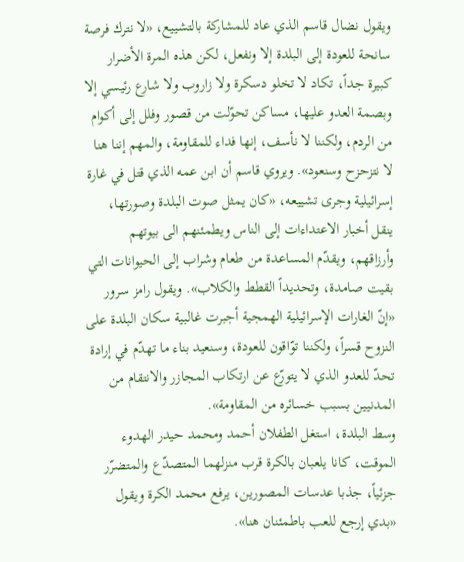ويقول نضال قاسم الذي عاد للمشاركة بالتشييع، «لا نترك فرصة سانحة للعودة إلى البلدة إلا ونفعل، لكن هذه المرة الأضرار كبيرة جداً، تكاد لا تخلو دسكرة ولا زاروب ولا شارع رئيسي إلا وبصمة العدو عليها، مساكن تحوّلت من قصور وفلل إلى أكوام من الردم، ولكننا لا نأسف، إنها فداء للمقاومة، والمهم إننا هنا لا نتزحزح وسنعود». ويروي قاسم أن ابن عمه الذي قتل في غارة إسرائيلية وجرى تشييعه، «كان يمثل صوت البلدة وصورتها، ينقل أخبار الاعتداءات إلى الناس ويطمئنهم الى بيوتهم وأرزاقهم، ويقدّم المساعدة من طعام وشراب إلى الحيوانات التي بقيت صامدة، وتحديداً القطط والكلاب». ويقول رامز سرور «إنّ الغارات الإسرائيلية الهمجية أجبرت غالبية سكان البلدة على النزوح قسراً، ولكننا توّاقون للعودة، وسنعيد بناء ما تهدّم في إرادة تحدّ للعدو الذي لا يتورّع عن ارتكاب المجازر والانتقام من المدنيين بسبب خسائره من المقاومة».
وسط البلدة، استغل الطفلان أحمد ومحمد حيدر الهدوء الموقت، كانا يلعبان بالكرة قرب منزلهما المتصدّع والمتضرّر جزئياً، جذبا عدسات المصورين، يرفع محمد الكرة ويقول «بدي إرجع للعب باطمئنان هنا».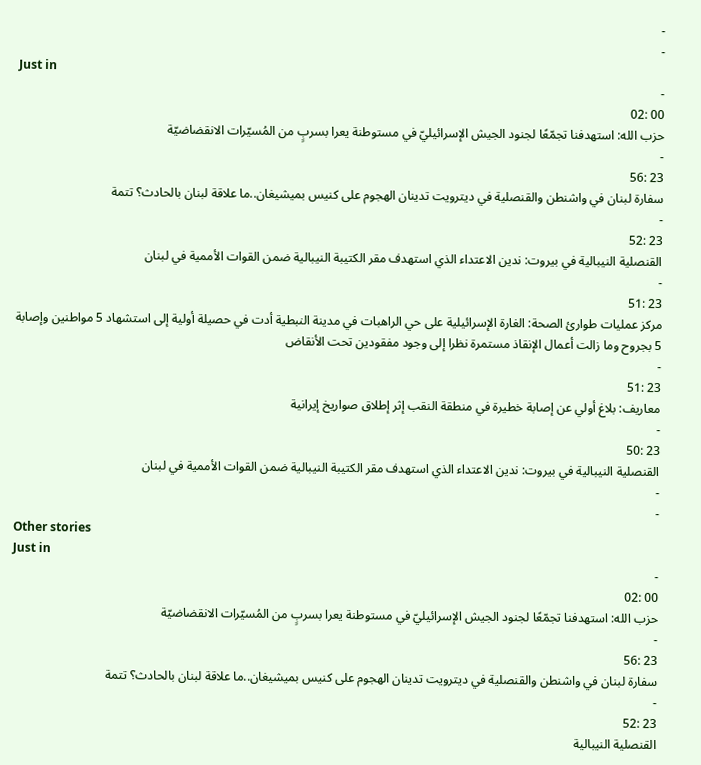-
-
Just in
-
00 :02
حزب الله: استهدفنا تجمّعًا لجنود الجيش الإسرائيليّ في مستوطنة يعرا بسربٍ من المُسيّرات الانقضاضيّة
-
23 :56
سفارة لبنان في واشنطن والقنصلية في ديترويت تدينان الهجوم على كنيس بميشيغان..ما علاقة لبنان بالحادث؟ تتمة
-
23 :52
القنصلية النيبالية في بيروت: ندين الاعتداء الذي استهدف مقر الكتيبة النيبالية ضمن القوات الأممية في لبنان
-
23 :51
مركز عمليات طوارئ الصحة: الغارة الإسرائيلية على حي الراهبات في مدينة النبطية أدت في حصيلة أولية إلى استشهاد 5 مواطنين وإصابة 5 بجروح وما زالت أعمال الإنقاذ مستمرة نظرا إلى وجود مفقودين تحت الأنقاض
-
23 :51
معاريف: بلاغ أولي عن إصابة خطيرة في منطقة النقب إثر إطلاق صواريخ إيرانية
-
23 :50
القنصلية النيبالية في بيروت: ندين الاعتداء الذي استهدف مقر الكتيبة النيبالية ضمن القوات الأممية في لبنان
-
-
Other stories
Just in
-
00 :02
حزب الله: استهدفنا تجمّعًا لجنود الجيش الإسرائيليّ في مستوطنة يعرا بسربٍ من المُسيّرات الانقضاضيّة
-
23 :56
سفارة لبنان في واشنطن والقنصلية في ديترويت تدينان الهجوم على كنيس بميشيغان..ما علاقة لبنان بالحادث؟ تتمة
-
23 :52
القنصلية النيبالية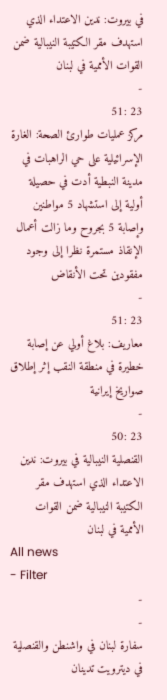في بيروت: ندين الاعتداء الذي استهدف مقر الكتيبة النيبالية ضمن القوات الأممية في لبنان
-
23 :51
مركز عمليات طوارئ الصحة: الغارة الإسرائيلية على حي الراهبات في مدينة النبطية أدت في حصيلة أولية إلى استشهاد 5 مواطنين وإصابة 5 بجروح وما زالت أعمال الإنقاذ مستمرة نظرا إلى وجود مفقودين تحت الأنقاض
-
23 :51
معاريف: بلاغ أولي عن إصابة خطيرة في منطقة النقب إثر إطلاق صواريخ إيرانية
-
23 :50
القنصلية النيبالية في بيروت: ندين الاعتداء الذي استهدف مقر الكتيبة النيبالية ضمن القوات الأممية في لبنان
All news
- Filter
-
-
سفارة لبنان في واشنطن والقنصلية في ديترويت تدينان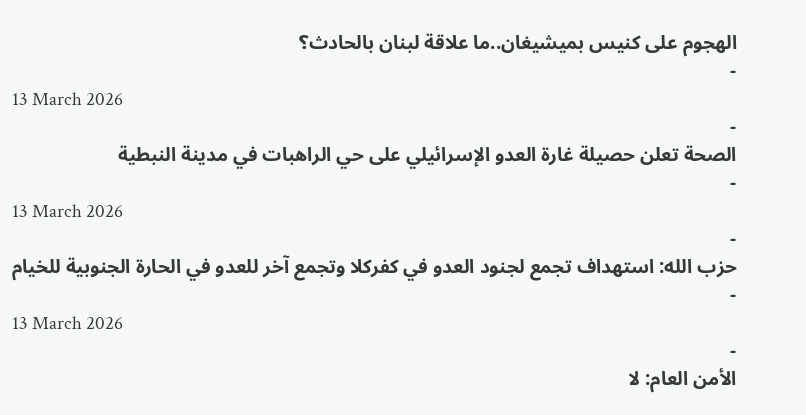الهجوم على كنيس بميشيغان..ما علاقة لبنان بالحادث؟
-
13 March 2026
-
الصحة تعلن حصيلة غارة العدو الإسرائيلي على حي الراهبات في مدينة النبطية
-
13 March 2026
-
حزب الله: استهداف تجمع لجنود العدو في كفركلا وتجمع آخر للعدو في الحارة الجنوبية للخيام
-
13 March 2026
-
الأمن العام: لا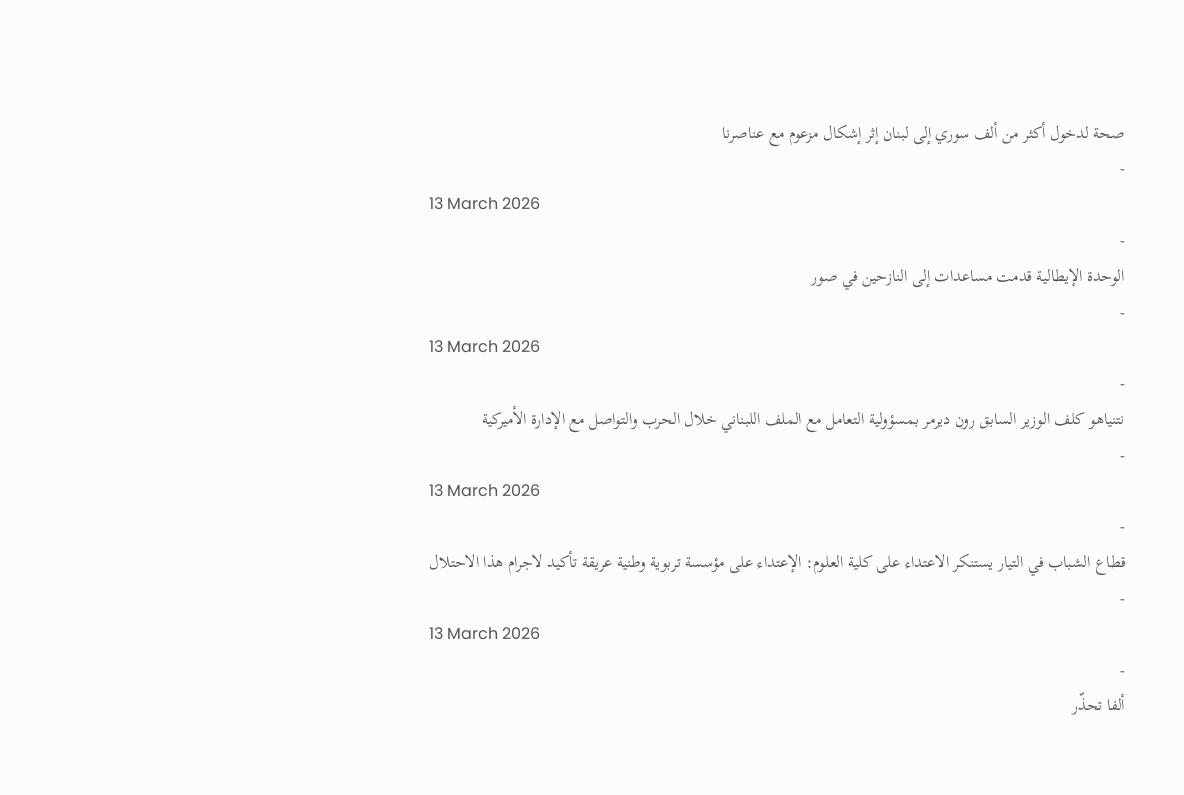صحة لدخول أكثر من ألف سوري إلى لبنان إثر إشكال مزعوم مع عناصرنا
-
13 March 2026
-
الوحدة الإيطالية قدمت مساعدات إلى النازحين في صور
-
13 March 2026
-
نتنياهو كلف الوزير السابق رون ديرمر بمسؤولية التعامل مع الملف اللبناني خلال الحرب والتواصل مع الإدارة الأميركية
-
13 March 2026
-
قطاع الشباب في التيار يستنكر الاعتداء على كلية العلوم: الإعتداء على مؤسسة تربوية وطنية عريقة تأكيد لاجرام هذا الاحتلال
-
13 March 2026
-
ألفا تحذّر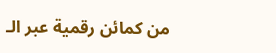من كمائن رقمية عبر الـ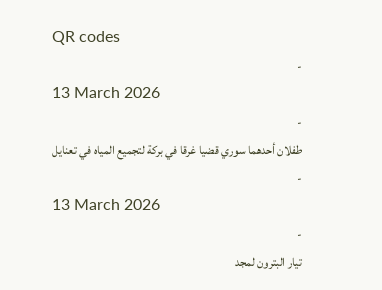QR codes
-
13 March 2026
-
طفلان أحدهما سوري قضيا غرقا في بركة لتجميع المياه في تعنايل
-
13 March 2026
-
تيار البترون لمجد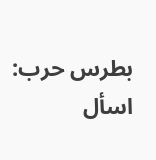بطرس حرب: اسأل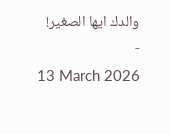والدك ايها الصغير!
-
13 March 2026